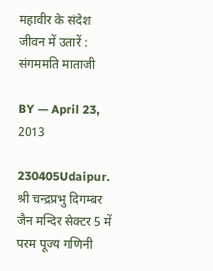महावीर के संदेश जीवन में उतारें : संगममति माताजी

BY — April 23, 2013

230405Udaipur. श्री चन्द्रप्रभु दिगम्बर जैन मन्दिर सेक्टर 5 में परम पूज्य गणिनी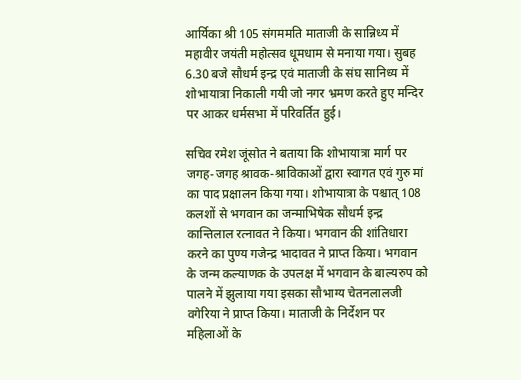आर्यिका श्री 105 संगममति माताजी के सान्निध्य में महावीर जयंती महोत्सव धूमधाम से मनाया गया। सुबह 6.30 बजे सौधर्म इन्द्र एवं माताजी के संघ सानिध्य में शोभायात्रा निकाली गयी जो नगर भ्रमण करते हुए मन्दिर पर आकर धर्मसभा में परिवर्तित हुई।

सचिव रमेश जूंसोत ने बताया कि शोभायात्रा मार्ग पर जगह-जगह श्रावक-श्राविकाओं द्वारा स्वागत एवं गुरु मां का पाद प्रक्षालन किया गया। शोभायात्रा के पश्चात् 108 कलशों से भगवान का जन्माभिषेक सौधर्म इन्द्र कान्तिलाल रत्नावत ने किया। भगवान की शांतिधारा करने का पुण्य गजेन्द्र भादावत ने प्राप्त किया। भगवान के जन्म कल्याणक के उपलक्ष में भगवान के बाल्यरुप को पालने में झुलाया गया इसका सौभाग्य चेतनलालजी वगेरिया ने प्राप्त किया। माताजी के निर्देशन पर महिलाओं के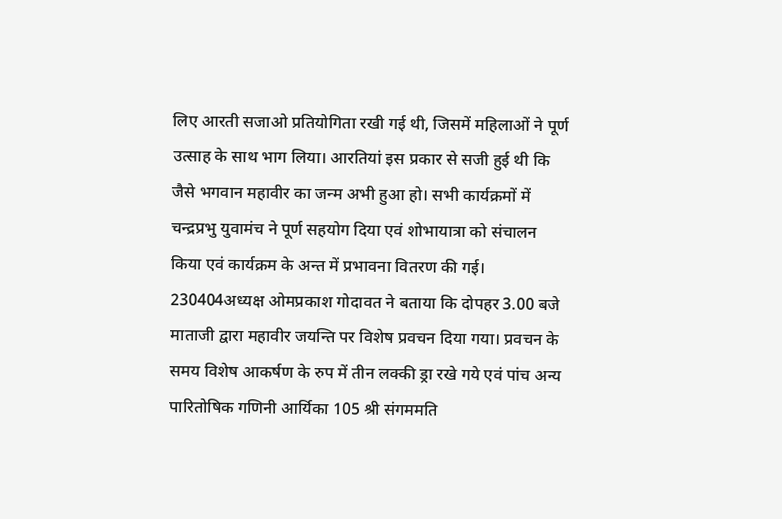लिए आरती सजाओ प्रतियोगिता रखी गई थी, जिसमें महिलाओं ने पूर्ण उत्साह के साथ भाग लिया। आरतियां इस प्रकार से सजी हुई थी कि जैसे भगवान महावीर का जन्म अभी हुआ हो। सभी कार्यक्रमों में चन्द्रप्रभु युवामंच ने पूर्ण सहयोग दिया एवं शोभायात्रा को संचालन किया एवं कार्यक्रम के अन्त में प्रभावना वितरण की गई।
230404अध्यक्ष ओमप्रकाश गोदावत ने बताया कि दोपहर 3.00 बजे माताजी द्वारा महावीर जयन्ति पर विशेष प्रवचन दिया गया। प्रवचन के समय विशेष आकर्षण के रुप में तीन लक्की ड्रा रखे गये एवं पांच अन्य पारितोषिक गणिनी आर्यिका 105 श्री संगममति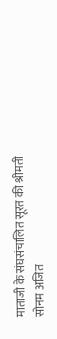माताजी के संघसंचालित सूरत की श्रीमती सोनम अजित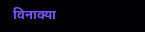विनाक्या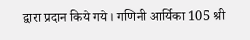द्वारा प्रदान किये गये। गणिनी आर्यिका 105 श्री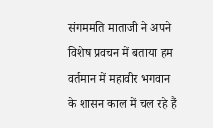संगममति माताजी ने अपने विशेष प्रवचन में बताया हम वर्तमान में महावीर भगवान के शासन काल में चल रहे हैं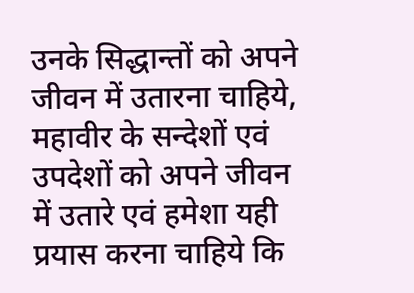उनके सिद्धान्तों को अपने जीवन में उतारना चाहिये, महावीर के सन्देशों एवं उपदेशों को अपने जीवन में उतारे एवं हमेशा यही प्रयास करना चाहिये कि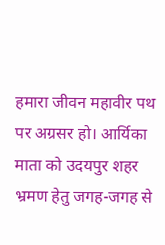हमारा जीवन महावीर पथ पर अग्रसर हो। आर्यिका माता को उदयपुर शहर भ्रमण हेतु जगह-जगह से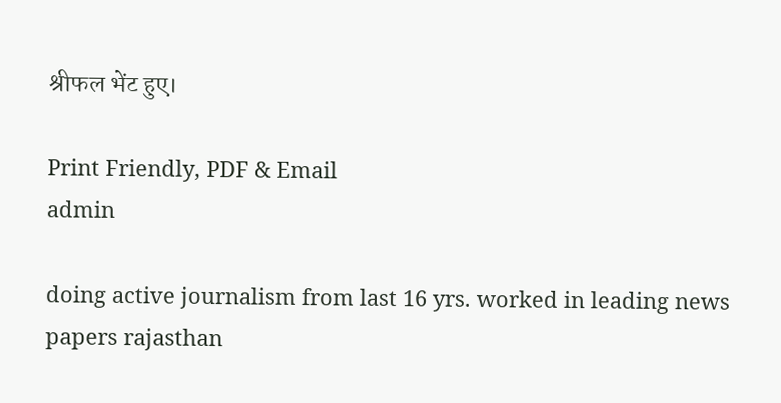श्रीफल भेंट हुए।

Print Friendly, PDF & Email
admin

doing active journalism from last 16 yrs. worked in leading news papers rajasthan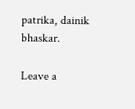patrika, dainik bhaskar.

Leave a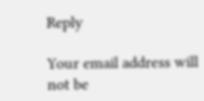Reply

Your email address will not be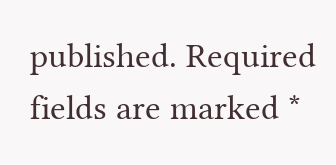published. Required fields are marked *